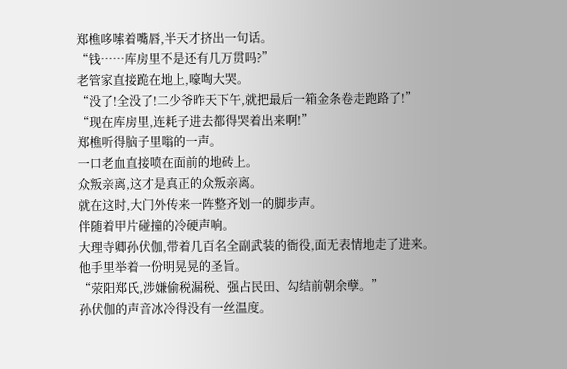郑樵哆嗦着嘴唇,半天才挤出一句话。
“钱……库房里不是还有几万贯吗?”
老管家直接跪在地上,嚎啕大哭。
“没了!全没了!二少爷昨天下午,就把最后一箱金条卷走跑路了!”
“现在库房里,连耗子进去都得哭着出来啊!”
郑樵听得脑子里嗡的一声。
一口老血直接喷在面前的地砖上。
众叛亲离,这才是真正的众叛亲离。
就在这时,大门外传来一阵整齐划一的脚步声。
伴随着甲片碰撞的冷硬声响。
大理寺卿孙伏伽,带着几百名全副武装的衙役,面无表情地走了进来。
他手里举着一份明晃晃的圣旨。
“荥阳郑氏,涉嫌偷税漏税、强占民田、勾结前朝余孽。”
孙伏伽的声音冰冷得没有一丝温度。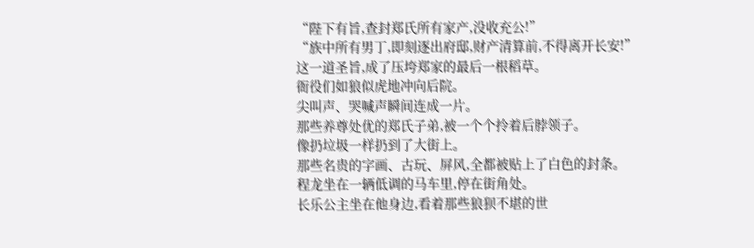“陛下有旨,查封郑氏所有家产,没收充公!”
“族中所有男丁,即刻逐出府邸,财产清算前,不得离开长安!”
这一道圣旨,成了压垮郑家的最后一根稻草。
衙役们如狼似虎地冲向后院。
尖叫声、哭喊声瞬间连成一片。
那些养尊处优的郑氏子弟,被一个个拎着后脖领子。
像扔垃圾一样扔到了大街上。
那些名贵的字画、古玩、屏风,全都被贴上了白色的封条。
程龙坐在一辆低调的马车里,停在街角处。
长乐公主坐在他身边,看着那些狼狈不堪的世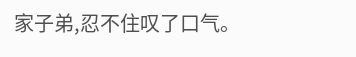家子弟,忍不住叹了口气。